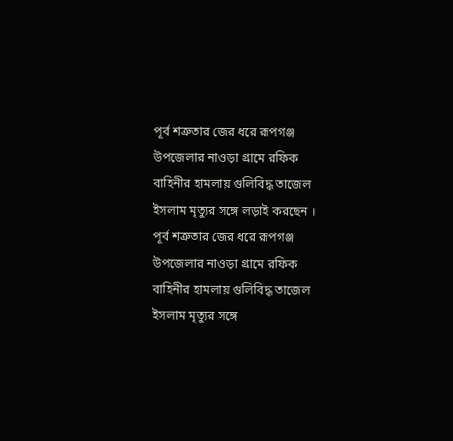পূর্ব শত্রুতার জের ধরে রূপগঞ্জ উপজেলার নাওড়া গ্রামে রফিক বাহিনীর হামলায় গুলিবিদ্ধ তাজেল ইসলাম মৃত্যুর সঙ্গে লড়াই করছেন ।
পূর্ব শত্রুতার জের ধরে রূপগঞ্জ উপজেলার নাওড়া গ্রামে রফিক বাহিনীর হামলায় গুলিবিদ্ধ তাজেল ইসলাম মৃত্যুর সঙ্গে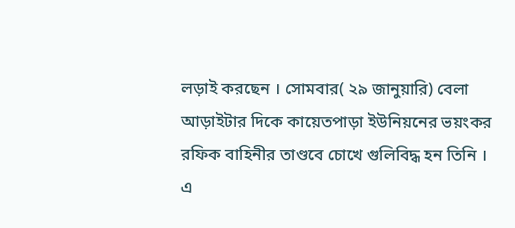লড়াই করছেন । সোমবার( ২৯ জানুয়ারি) বেলা আড়াইটার দিকে কায়েতপাড়া ইউনিয়নের ভয়ংকর রফিক বাহিনীর তাণ্ডবে চোখে গুলিবিদ্ধ হন তিনি ।
এ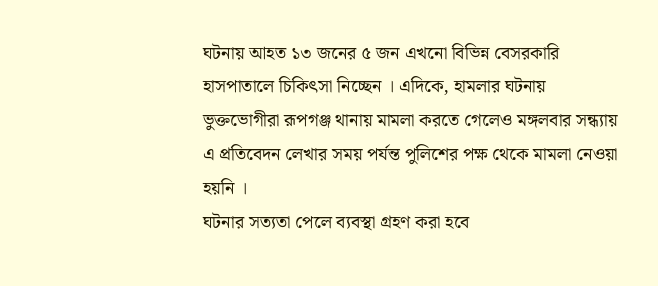ঘটনায় আহত ১৩ জনের ৫ জন এখনো বিভিন্ন বেসরকারি হাসপাতালে চিকিৎসা নিচ্ছেন । এদিকে, হামলার ঘটনায় ভুক্তভোগীরা রূপগঞ্জ থানায় মামলা করতে গেলেও মঙ্গলবার সন্ধ্যায় এ প্রতিবেদন লেখার সময় পর্যন্ত পুলিশের পক্ষ থেকে মামলা নেওয়া হয়নি ।
ঘটনার সত্যতা পেলে ব্যবস্থা গ্রহণ করা হবে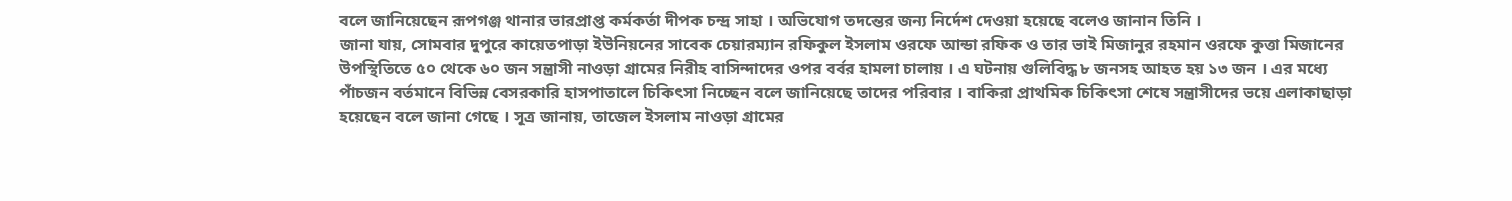বলে জানিয়েছেন রূপগঞ্জ থানার ভারপ্রাপ্ত কর্মকর্তা দীপক চন্দ্র সাহা । অভিযোগ তদন্তের জন্য নির্দেশ দেওয়া হয়েছে বলেও জানান তিনি ।
জানা যায়, সোমবার দুপুরে কায়েতপাড়া ইউনিয়নের সাবেক চেয়ারম্যান রফিকুল ইসলাম ওরফে আন্ডা রফিক ও তার ভাই মিজানুর রহমান ওরফে কুত্তা মিজানের উপস্থিতিতে ৫০ থেকে ৬০ জন সন্ত্রাসী নাওড়া গ্রামের নিরীহ বাসিন্দাদের ওপর বর্বর হামলা চালায় । এ ঘটনায় গুলিবিদ্ধ ৮ জনসহ আহত হয় ১৩ জন । এর মধ্যে পাঁচজন বর্তমানে বিভিন্ন বেসরকারি হাসপাতালে চিকিৎসা নিচ্ছেন বলে জানিয়েছে তাদের পরিবার । বাকিরা প্রাথমিক চিকিৎসা শেষে সন্ত্রাসীদের ভয়ে এলাকাছাড়া হয়েছেন বলে জানা গেছে । সূত্র জানায়, তাজেল ইসলাম নাওড়া গ্রামের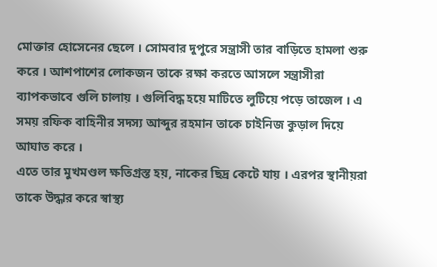মোক্তার হোসেনের ছেলে । সোমবার দুপুরে সন্ত্রাসী তার বাড়িতে হামলা শুরু করে । আশপাশের লোকজন তাকে রক্ষা করতে আসলে সন্ত্রাসীরা ব্যাপকভাবে গুলি চালায় । গুলিবিদ্ধ হয়ে মাটিতে লুটিয়ে পড়ে তাজেল । এ সময় রফিক বাহিনীর সদস্য আব্দুর রহমান তাকে চাইনিজ কুড়াল দিয়ে আঘাত করে ।
এতে তার মুখমণ্ডল ক্ষতিগ্রস্ত হয়, নাকের ছিদ্র কেটে যায় । এরপর স্থানীয়রা তাকে উদ্ধার করে স্বাস্থ্য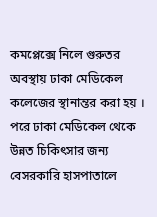কমপ্লেক্সে নিলে গুরুতর অবস্থায় ঢাকা মেডিকেল কলেজের স্থানান্তর করা হয় । পরে ঢাকা মেডিকেল থেকে উন্নত চিকিৎসার জন্য বেসরকারি হাসপাতালে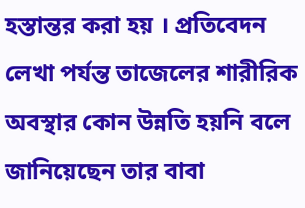হস্তান্তর করা হয় । প্রতিবেদন লেখা পর্যন্ত তাজেলের শারীরিক অবস্থার কোন উন্নতি হয়নি বলে জানিয়েছেন তার বাবা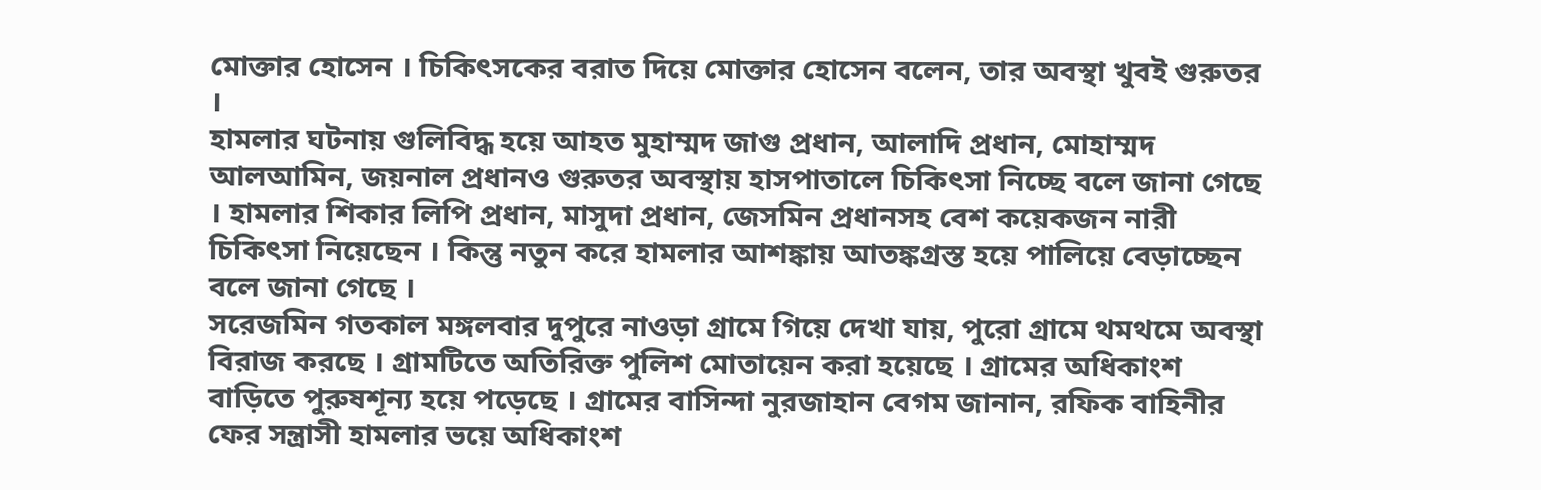মোক্তার হোসেন । চিকিৎসকের বরাত দিয়ে মোক্তার হোসেন বলেন, তার অবস্থা খুবই গুরুতর ।
হামলার ঘটনায় গুলিবিদ্ধ হয়ে আহত মুহাম্মদ জাগু প্রধান, আলাদি প্রধান, মোহাম্মদ আলআমিন, জয়নাল প্রধানও গুরুতর অবস্থায় হাসপাতালে চিকিৎসা নিচ্ছে বলে জানা গেছে । হামলার শিকার লিপি প্রধান, মাসুদা প্রধান, জেসমিন প্রধানসহ বেশ কয়েকজন নারী চিকিৎসা নিয়েছেন । কিন্তু নতুন করে হামলার আশঙ্কায় আতঙ্কগ্রস্ত হয়ে পালিয়ে বেড়াচ্ছেন বলে জানা গেছে ।
সরেজমিন গতকাল মঙ্গলবার দুপুরে নাওড়া গ্রামে গিয়ে দেখা যায়, পুরো গ্রামে থমথমে অবস্থা বিরাজ করছে । গ্রামটিতে অতিরিক্ত পুলিশ মোতায়েন করা হয়েছে । গ্রামের অধিকাংশ বাড়িতে পুরুষশূন্য হয়ে পড়েছে । গ্রামের বাসিন্দা নুরজাহান বেগম জানান, রফিক বাহিনীর ফের সন্ত্রাসী হামলার ভয়ে অধিকাংশ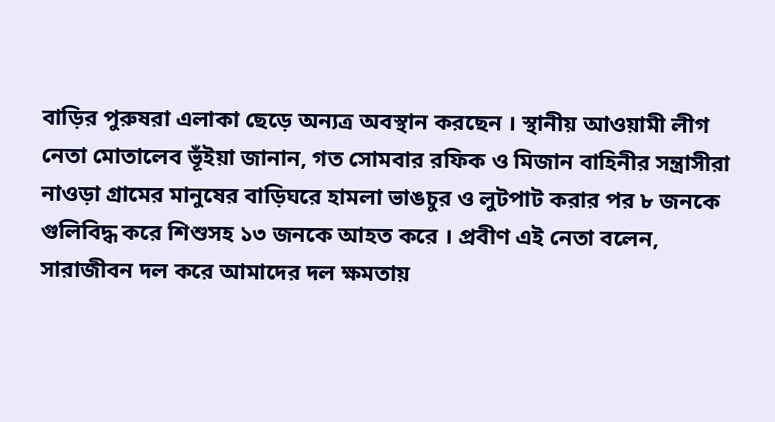বাড়ির পুরুষরা এলাকা ছেড়ে অন্যত্র অবস্থান করছেন । স্থানীয় আওয়ামী লীগ নেতা মোতালেব ভূঁইয়া জানান, গত সোমবার রফিক ও মিজান বাহিনীর সন্ত্রাসীরা নাওড়া গ্রামের মানুষের বাড়িঘরে হামলা ভাঙচুর ও লুটপাট করার পর ৮ জনকে গুলিবিদ্ধ করে শিশুসহ ১৩ জনকে আহত করে । প্রবীণ এই নেতা বলেন, সারাজীবন দল করে আমাদের দল ক্ষমতায়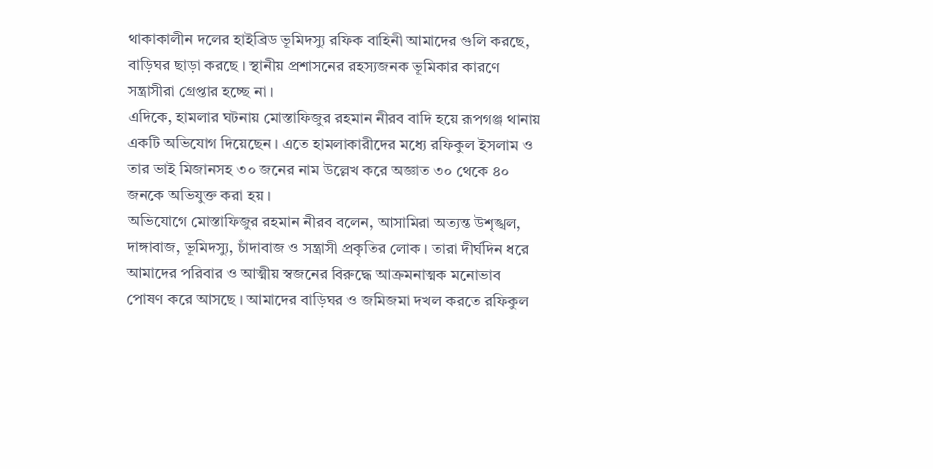থাকাকালীন দলের হাইব্রিড ভূমিদস্যু রফিক বাহিনী আমাদের গুলি করছে, বাড়িঘর ছাড়া করছে । স্থানীয় প্রশাসনের রহস্যজনক ভূমিকার কারণে সন্ত্রাসীরা গ্রেপ্তার হচ্ছে না ।
এদিকে, হামলার ঘটনায় মোস্তাফিজুর রহমান নীরব বাদি হয়ে রূপগঞ্জ থানায় একটি অভিযোগ দিয়েছেন । এতে হামলাকারীদের মধ্যে রফিকুল ইসলাম ও তার ভাই মিজানসহ ৩০ জনের নাম উল্লেখ করে অজ্ঞাত ৩০ থেকে ৪০ জনকে অভিযুক্ত করা হয় ।
অভিযোগে মোস্তাফিজুর রহমান নীরব বলেন, আসামিরা অত্যন্ত উশৃঙ্খল, দাঙ্গাবাজ, ভূমিদস্যু, চাঁদাবাজ ও সন্ত্রাসী প্রকৃতির লোক । তারা দীর্ঘদিন ধরে আমাদের পরিবার ও আত্মীয় স্বজনের বিরুদ্ধে আক্রমনাত্মক মনোভাব পোষণ করে আসছে । আমাদের বাড়িঘর ও জমিজমা দখল করতে রফিকুল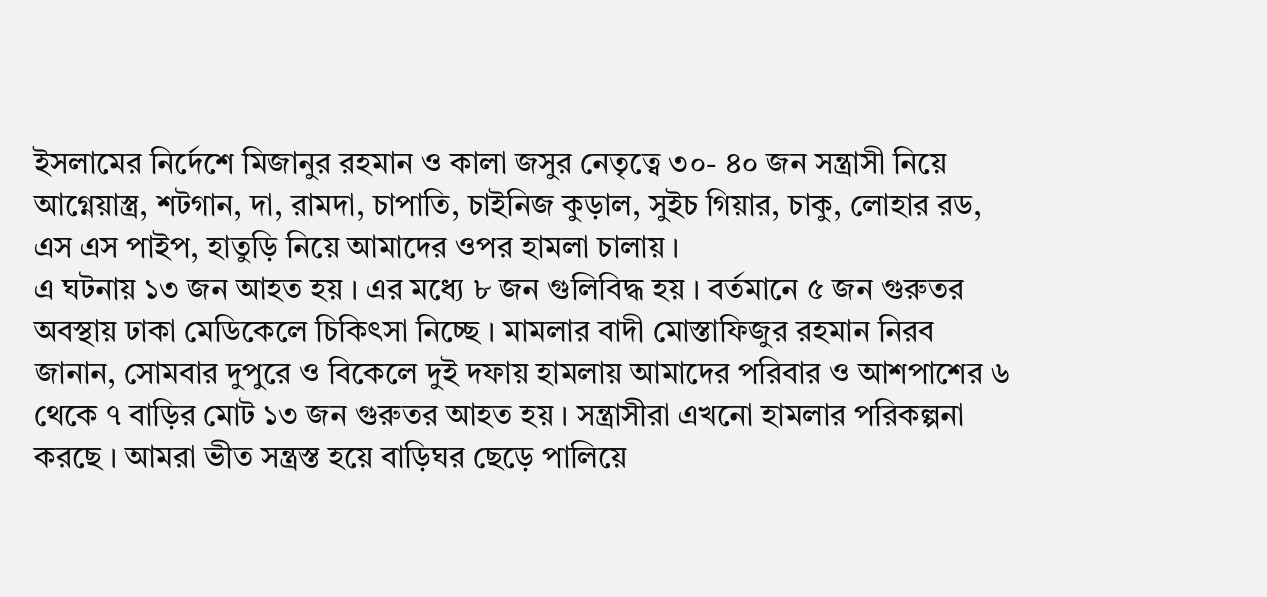ইসলামের নির্দেশে মিজানুর রহমান ও কালা জসুর নেতৃত্বে ৩০- ৪০ জন সন্ত্রাসী নিয়ে আগ্নেয়াস্ত্র, শটগান, দা, রামদা, চাপাতি, চাইনিজ কুড়াল, সুইচ গিয়ার, চাকু, লোহার রড, এস এস পাইপ, হাতুড়ি নিয়ে আমাদের ওপর হামলা চালায় ।
এ ঘটনায় ১৩ জন আহত হয় । এর মধ্যে ৮ জন গুলিবিদ্ধ হয় । বর্তমানে ৫ জন গুরুতর অবস্থায় ঢাকা মেডিকেলে চিকিৎসা নিচ্ছে । মামলার বাদী মোস্তাফিজুর রহমান নিরব জানান, সোমবার দুপুরে ও বিকেলে দুই দফায় হামলায় আমাদের পরিবার ও আশপাশের ৬ থেকে ৭ বাড়ির মোট ১৩ জন গুরুতর আহত হয় । সন্ত্রাসীরা এখনো হামলার পরিকল্পনা করছে । আমরা ভীত সন্ত্রস্ত হয়ে বাড়িঘর ছেড়ে পালিয়ে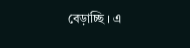বেড়াচ্ছি । এ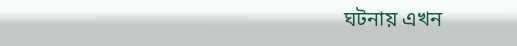ঘটনায় এখন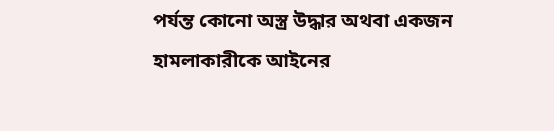পর্যন্ত কোনো অস্ত্র উদ্ধার অথবা একজন হামলাকারীকে আইনের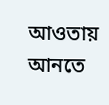আওতায় আনতে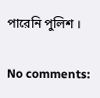পারেনি পুলিশ ।

No comments: